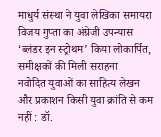माधुर्य संस्था ने युवा लेखिका समायरा विजय गुप्ता का अंग्रेजी उपन्यास ‘ब्लंडर इन स्ट्रोथम’ किया लोकार्पित, समीक्षकों की मिली सराहना
नवोदित युवाओं का साहित्य लेखन और प्रकाशन किसी युवा क्रांति से कम नहीं : डॉ.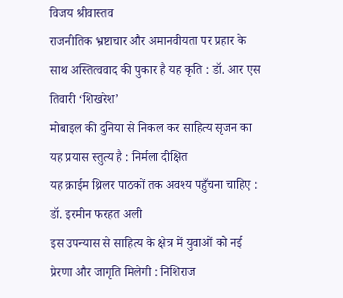विजय श्रीवास्तव
राजनीतिक भ्रष्टाचार और अमानवीयता पर प्रहार के साथ अस्तित्ववाद की पुकार है यह कृति : डॉ. आर एस तिवारी ‘शिखरेश’
मोबाइल की दुनिया से निकल कर साहित्य सृजन का यह प्रयास स्तुत्य है : निर्मला दीक्षित
यह क्राईम थ्रिलर पाठकों तक अवश्य पहुँचना चाहिए : डॉ. इरमीन फरहत अली
इस उपन्यास से साहित्य के क्षेत्र में युवाओं को नई प्रेरणा और जागृति मिलेगी : निशिराज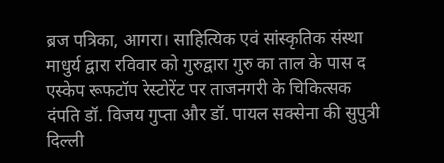ब्रज पत्रिका, आगरा। साहित्यिक एवं सांस्कृतिक संस्था माधुर्य द्वारा रविवार को गुरुद्वारा गुरु का ताल के पास द एस्केप रूफटॉप रेस्टोरेंट पर ताजनगरी के चिकित्सक दंपति डॉ. विजय गुप्ता और डॉ. पायल सक्सेना की सुपुत्री दिल्ली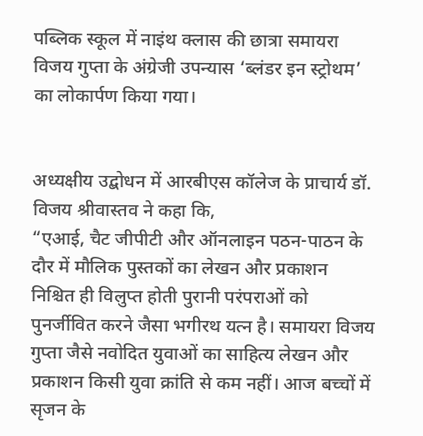पब्लिक स्कूल में नाइंथ क्लास की छात्रा समायरा विजय गुप्ता के अंग्रेजी उपन्यास ‘ब्लंडर इन स्ट्रोथम’ का लोकार्पण किया गया।


अध्यक्षीय उद्बोधन में आरबीएस कॉलेज के प्राचार्य डॉ. विजय श्रीवास्तव ने कहा कि,
“एआई, चैट जीपीटी और ऑनलाइन पठन-पाठन के दौर में मौलिक पुस्तकों का लेखन और प्रकाशन निश्चित ही विलुप्त होती पुरानी परंपराओं को पुनर्जीवित करने जैसा भगीरथ यत्न है। समायरा विजय गुप्ता जैसे नवोदित युवाओं का साहित्य लेखन और प्रकाशन किसी युवा क्रांति से कम नहीं। आज बच्चों में सृजन के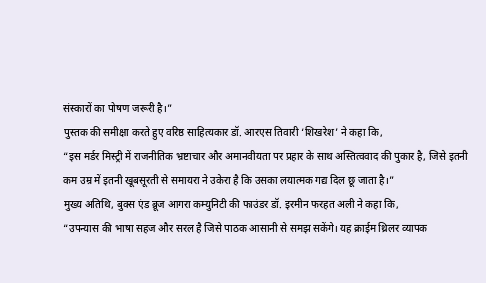संस्कारों का पोषण जरूरी है।”
पुस्तक की समीक्षा करते हुए वरिष्ठ साहित्यकार डॉ. आरएस तिवारी ‘शिखरेश’ ने कहा कि,
“इस मर्डर मिस्ट्री में राजनीतिक भ्रष्टाचार और अमानवीयता पर प्रहार के साथ अस्तित्ववाद की पुकार है, जिसे इतनी कम उम्र में इतनी खूबसूरती से समायरा ने उकेरा है कि उसका लयात्मक गद्य दिल छू जाता है।”
मुख्य अतिथि, बुक्स एंड ब्रूज आगरा कम्युनिटी की फाउंडर डॉ. इरमीन फरहत अली ने कहा कि,
“उपन्यास की भाषा सहज और सरल है जिसे पाठक आसानी से समझ सकेंगे। यह क्राईम थ्रिलर व्यापक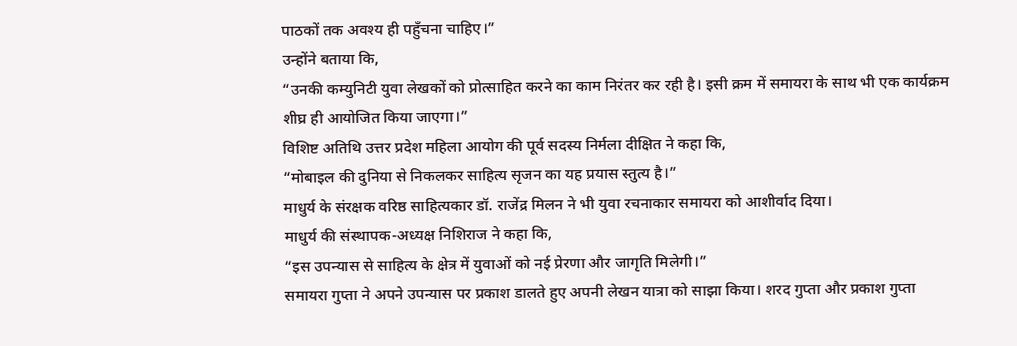पाठकों तक अवश्य ही पहुँचना चाहिए।”
उन्होंने बताया कि,
“उनकी कम्युनिटी युवा लेखकों को प्रोत्साहित करने का काम निरंतर कर रही है। इसी क्रम में समायरा के साथ भी एक कार्यक्रम शीघ्र ही आयोजित किया जाएगा।”
विशिष्ट अतिथि उत्तर प्रदेश महिला आयोग की पूर्व सदस्य निर्मला दीक्षित ने कहा कि,
“मोबाइल की दुनिया से निकलकर साहित्य सृजन का यह प्रयास स्तुत्य है।”
माधुर्य के संरक्षक वरिष्ठ साहित्यकार डॉ. राजेंद्र मिलन ने भी युवा रचनाकार समायरा को आशीर्वाद दिया।
माधुर्य की संस्थापक-अध्यक्ष निशिराज ने कहा कि,
“इस उपन्यास से साहित्य के क्षेत्र में युवाओं को नई प्रेरणा और जागृति मिलेगी।”
समायरा गुप्ता ने अपने उपन्यास पर प्रकाश डालते हुए अपनी लेखन यात्रा को साझा किया। शरद गुप्ता और प्रकाश गुप्ता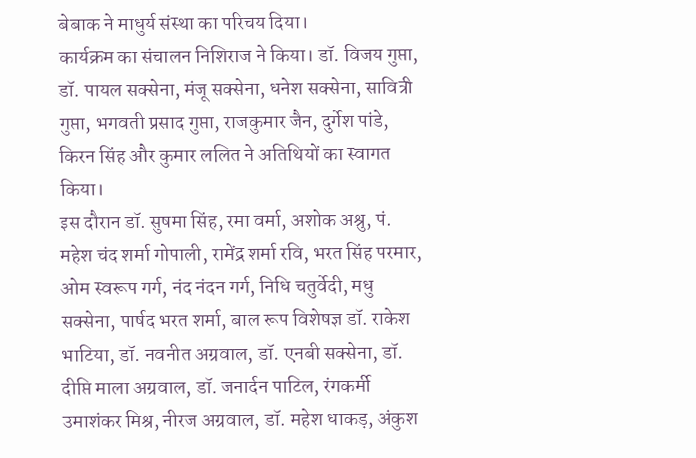बेबाक ने माधुर्य संस्था का परिचय दिया।
कार्यक्रम का संचालन निशिराज ने किया। डॉ. विजय गुप्ता, डॉ. पायल सक्सेना, मंजू सक्सेना, धनेश सक्सेना, सावित्री गुप्ता, भगवती प्रसाद गुप्ता, राजकुमार जैन, दुर्गेश पांडे, किरन सिंह और कुमार ललित ने अतिथियों का स्वागत किया।
इस दौरान डॉ. सुषमा सिंह, रमा वर्मा, अशोक अश्रु, पं. महेश चंद शर्मा गोपाली, रामेंद्र शर्मा रवि, भरत सिंह परमार, ओम स्वरूप गर्ग, नंद नंदन गर्ग, निधि चतुर्वेदी, मधु सक्सेना, पार्षद भरत शर्मा, बाल रूप विशेषज्ञ डॉ. राकेश भाटिया, डॉ. नवनीत अग्रवाल, डॉ. एनबी सक्सेना, डॉ. दीप्ति माला अग्रवाल, डॉ. जनार्दन पाटिल, रंगकर्मी उमाशंकर मिश्र, नीरज अग्रवाल, डॉ. महेश धाकड़, अंकुश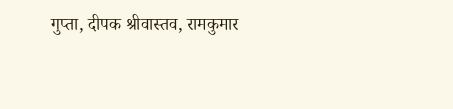गुप्ता, दीपक श्रीवास्तव, रामकुमार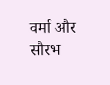वर्मा और सौरभ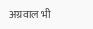अग्रवाल भी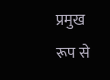प्रमुख रूप से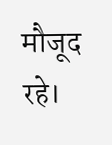मौजूद रहे।